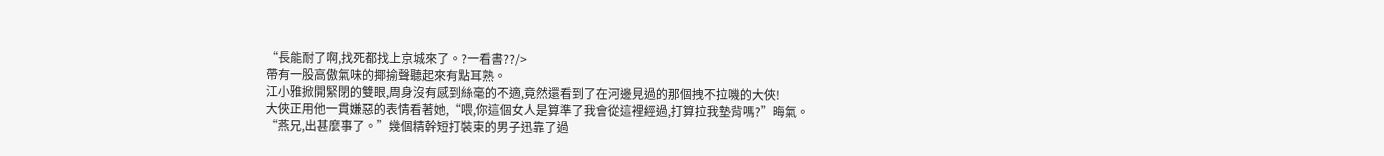“長能耐了啊,找死都找上京城來了。?一看書??/>
帶有一股高傲氣味的揶揄聲聽起來有點耳熟。
江小雅掀開緊閉的雙眼,周身沒有感到絲毫的不適,竟然還看到了在河邊見過的那個拽不拉嘰的大俠!
大俠正用他一貫嫌惡的表情看著她,“喂,你這個女人是算準了我會從這裡經過,打算拉我墊背嗎?”晦氣。
“燕兄,出甚麼事了。”幾個精幹短打裝束的男子迅靠了過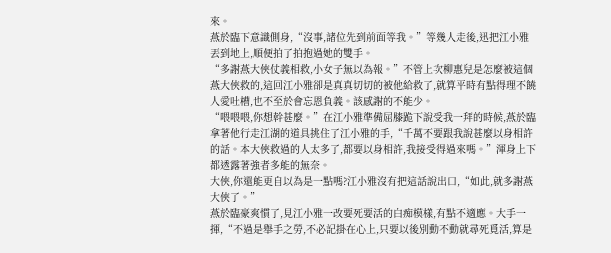來。
燕於臨下意識側身,“沒事,諸位先到前面等我。”等幾人走後,迅把江小雅丟到地上,順便拍了拍抱過她的雙手。
“多謝燕大俠仗義相救,小女子無以為報。”不管上次柳惠兒是怎麼被這個燕大俠救的,這回江小雅卻是真真切切的被他給救了,就算平時有點得理不饒人愛吐槽,也不至於會忘恩負義。該感謝的不能少。
“喂喂喂,你想幹甚麼。”在江小雅準備屈膝跪下說受我一拜的時候,燕於臨拿著他行走江湖的道具挑住了江小雅的手,“千萬不要跟我說甚麼以身相許的話。本大俠救過的人太多了,都要以身相許,我接受得過來嗎。”渾身上下都透露著強者多能的無奈。
大俠,你還能更自以為是一點嗎?江小雅沒有把這話說出口,“如此,就多謝燕大俠了。”
燕於臨豪爽慣了,見江小雅一改要死要活的白痴模樣,有點不適應。大手一揮,“不過是舉手之勞,不必記掛在心上,只要以後別動不動就尋死覓活,算是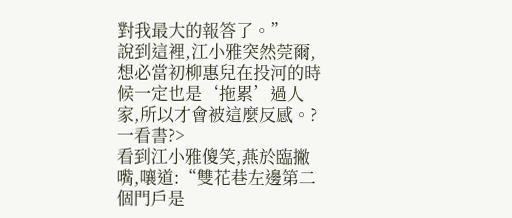對我最大的報答了。”
說到這裡,江小雅突然莞爾,想必當初柳惠兒在投河的時候一定也是‘拖累’過人家,所以才會被這麼反感。?一看書?>
看到江小雅傻笑,燕於臨撇嘴,嚷道:“雙花巷左邊第二個門戶是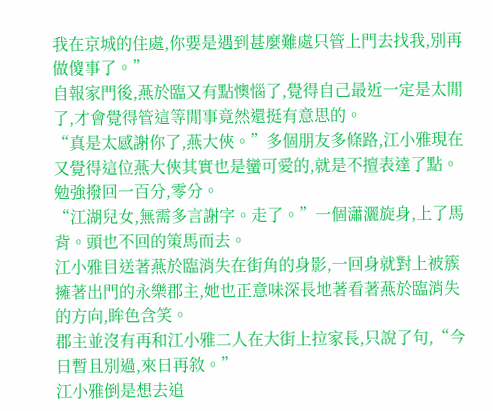我在京城的住處,你要是遇到甚麼難處只管上門去找我,別再做傻事了。”
自報家門後,燕於臨又有點懊惱了,覺得自己最近一定是太閒了,才會覺得管這等閒事竟然還挺有意思的。
“真是太感謝你了,燕大俠。”多個朋友多條路,江小雅現在又覺得這位燕大俠其實也是蠻可愛的,就是不擅表達了點。勉強撥回一百分,零分。
“江湖兒女,無需多言謝字。走了。”一個瀟灑旋身,上了馬背。頭也不回的策馬而去。
江小雅目送著燕於臨消失在街角的身影,一回身就對上被簇擁著出門的永樂郡主,她也正意味深長地著看著燕於臨消失的方向,眸色含笑。
郡主並沒有再和江小雅二人在大街上拉家長,只說了句,“今日暫且別過,來日再敘。”
江小雅倒是想去追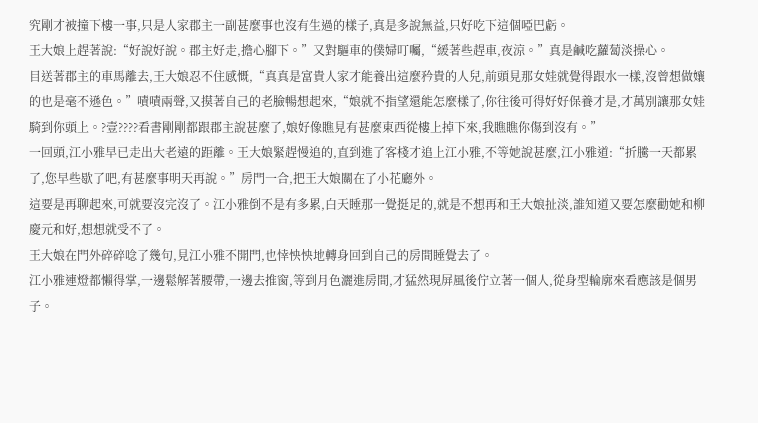究剛才被撞下樓一事,只是人家郡主一副甚麼事也沒有生過的樣子,真是多說無益,只好吃下這個啞巴虧。
王大娘上趕著說:“好說好說。郡主好走,擔心腳下。”又對驅車的僕婦叮囑,“緩著些趕車,夜涼。”真是鹹吃蘿蔔淡操心。
目送著郡主的車馬離去,王大娘忍不住感慨,“真真是富貴人家才能養出這麼矜貴的人兒,前頭見那女娃就覺得跟水一樣,沒曾想做孃的也是毫不遜色。”嘖嘖兩聲,又摸著自己的老臉暢想起來,“娘就不指望還能怎麼樣了,你往後可得好好保養才是,才萬別讓那女娃騎到你頭上。?壹????看書剛剛都跟郡主說甚麼了,娘好像瞧見有甚麼東西從樓上掉下來,我瞧瞧你傷到沒有。”
一回頭,江小雅早已走出大老遠的距離。王大娘緊趕慢追的,直到進了客棧才追上江小雅,不等她說甚麼,江小雅道:“折騰一天都累了,您早些歇了吧,有甚麼事明天再說。”房門一合,把王大娘關在了小花廳外。
這要是再聊起來,可就要沒完沒了。江小雅倒不是有多累,白天睡那一覺挺足的,就是不想再和王大娘扯淡,誰知道又要怎麼勸她和柳慶元和好,想想就受不了。
王大娘在門外碎碎唸了幾句,見江小雅不開門,也悻怏怏地轉身回到自己的房間睡覺去了。
江小雅連燈都懶得掌,一邊鬆解著腰帶,一邊去推窗,等到月色灑進房間,才猛然現屏風後佇立著一個人,從身型輪廓來看應該是個男子。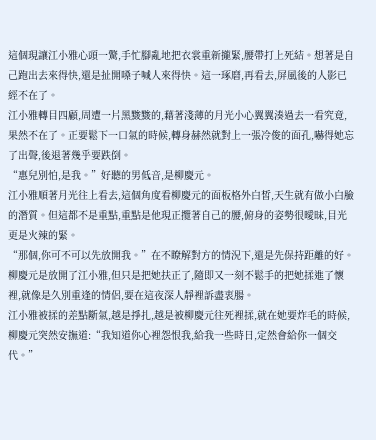這個現讓江小雅心頭一驚,手忙腳亂地把衣裳重新攏緊,腰帶打上死結。想著是自己跑出去來得快,還是扯開嗓子喊人來得快。這一琢磨,再看去,屏風後的人影已經不在了。
江小雅轉目四顧,周遭一片黑黢黢的,藉著淺薄的月光小心翼翼湊過去一看究竟,果然不在了。正要鬆下一口氣的時候,轉身赫然就對上一張冷俊的面孔,嚇得她忘了出聲,後退著幾乎要跌倒。
“惠兒別怕,是我。”好聽的男低音,是柳慶元。
江小雅順著月光往上看去,這個角度看柳慶元的面板格外白皙,天生就有做小白臉的潛質。但這都不是重點,重點是他現正攬著自己的腰,俯身的姿勢很曖昧,目光更是火辣的緊。
“那個,你可不可以先放開我。”在不瞭解對方的情況下,還是先保持距離的好。
柳慶元是放開了江小雅,但只是把她扶正了,隨即又一刻不鬆手的把她揉進了懷裡,就像是久別重逢的情侶,要在這夜深人靜裡訴盡衷腸。
江小雅被揉的差點斷氣,越是掙扎,越是被柳慶元往死裡揉,就在她要炸毛的時候,柳慶元突然安撫道:“我知道你心裡怨恨我,給我一些時日,定然會給你一個交代。”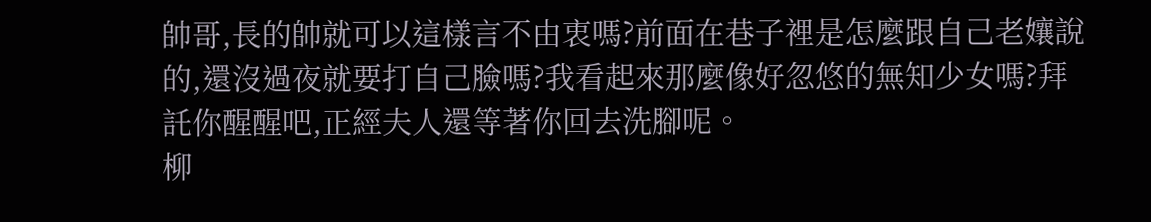帥哥,長的帥就可以這樣言不由衷嗎?前面在巷子裡是怎麼跟自己老孃說的,還沒過夜就要打自己臉嗎?我看起來那麼像好忽悠的無知少女嗎?拜託你醒醒吧,正經夫人還等著你回去洗腳呢。
柳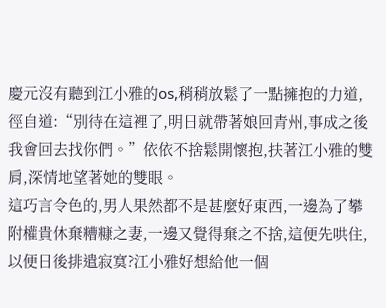慶元沒有聽到江小雅的os,稍稍放鬆了一點擁抱的力道,徑自道:“別待在這裡了,明日就帶著娘回青州,事成之後我會回去找你們。”依依不捨鬆開懷抱,扶著江小雅的雙肩,深情地望著她的雙眼。
這巧言令色的,男人果然都不是甚麼好東西,一邊為了攀附權貴休棄糟糠之妻,一邊又覺得棄之不捨,這便先哄住,以便日後排遣寂寞?江小雅好想給他一個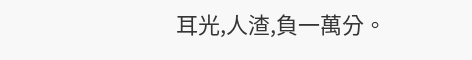耳光,人渣,負一萬分。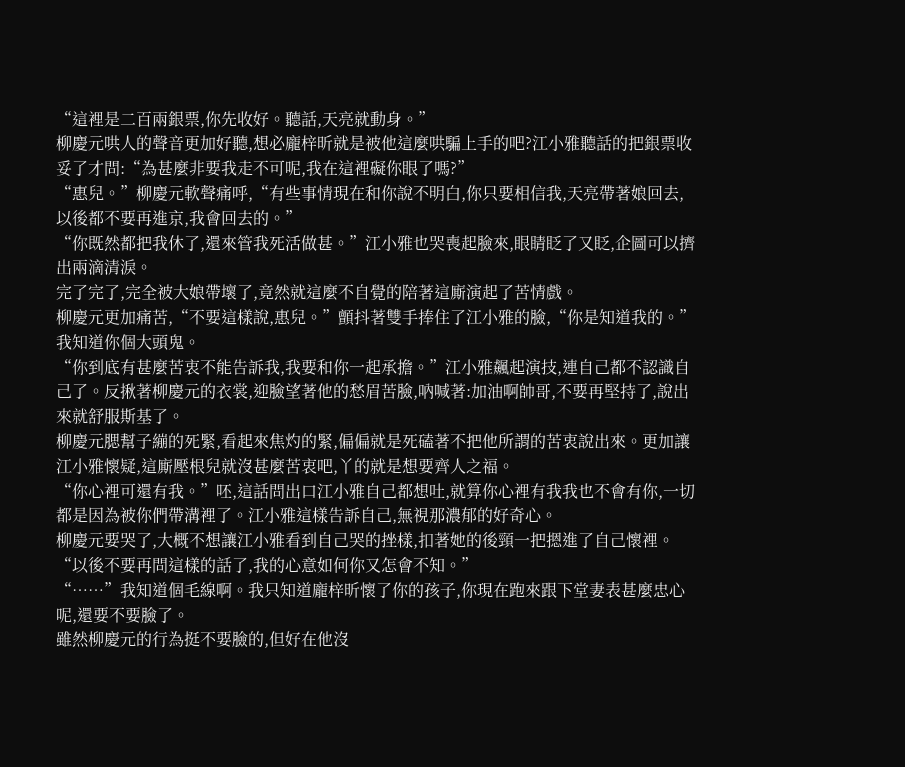“這裡是二百兩銀票,你先收好。聽話,天亮就動身。”
柳慶元哄人的聲音更加好聽,想必龐梓昕就是被他這麼哄騙上手的吧?江小雅聽話的把銀票收妥了才問:“為甚麼非要我走不可呢,我在這裡礙你眼了嗎?”
“惠兒。”柳慶元軟聲痛呼,“有些事情現在和你說不明白,你只要相信我,天亮帶著娘回去,以後都不要再進京,我會回去的。”
“你既然都把我休了,還來管我死活做甚。”江小雅也哭喪起臉來,眼睛眨了又眨,企圖可以擠出兩滴清淚。
完了完了,完全被大娘帶壞了,竟然就這麼不自覺的陪著這廝演起了苦情戲。
柳慶元更加痛苦,“不要這樣說,惠兒。”顫抖著雙手捧住了江小雅的臉,“你是知道我的。”
我知道你個大頭鬼。
“你到底有甚麼苦衷不能告訴我,我要和你一起承擔。”江小雅飆起演技,連自己都不認識自己了。反揪著柳慶元的衣裳,迎臉望著他的愁眉苦臉,吶喊著:加油啊帥哥,不要再堅持了,說出來就舒服斯基了。
柳慶元腮幫子繃的死緊,看起來焦灼的緊,偏偏就是死磕著不把他所謂的苦衷說出來。更加讓江小雅懷疑,這廝壓根兒就沒甚麼苦衷吧,丫的就是想要齊人之福。
“你心裡可還有我。”呸,這話問出口江小雅自己都想吐,就算你心裡有我我也不會有你,一切都是因為被你們帶溝裡了。江小雅這樣告訴自己,無視那濃郁的好奇心。
柳慶元要哭了,大概不想讓江小雅看到自己哭的挫樣,扣著她的後頸一把摁進了自己懷裡。“以後不要再問這樣的話了,我的心意如何你又怎會不知。”
“……”我知道個毛線啊。我只知道龐梓昕懷了你的孩子,你現在跑來跟下堂妻表甚麼忠心呢,還要不要臉了。
雖然柳慶元的行為挺不要臉的,但好在他沒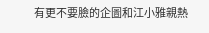有更不要臉的企圖和江小雅親熱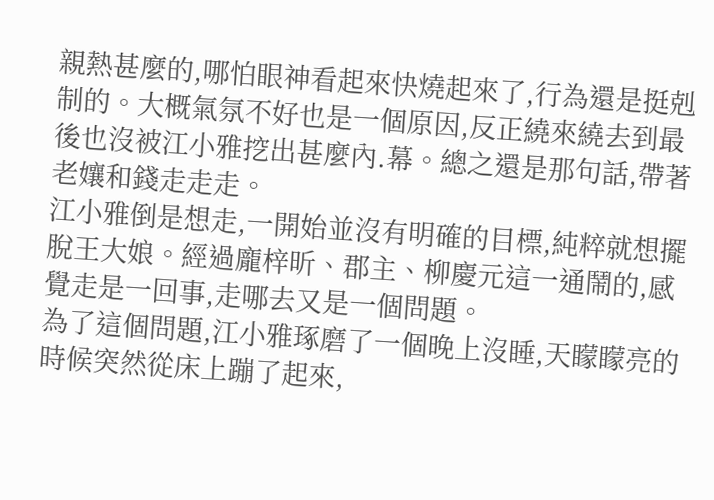親熱甚麼的,哪怕眼神看起來快燒起來了,行為還是挺剋制的。大概氣氛不好也是一個原因,反正繞來繞去到最後也沒被江小雅挖出甚麼內.幕。總之還是那句話,帶著老孃和錢走走走。
江小雅倒是想走,一開始並沒有明確的目標,純粹就想擺脫王大娘。經過龐梓昕、郡主、柳慶元這一通鬧的,感覺走是一回事,走哪去又是一個問題。
為了這個問題,江小雅琢磨了一個晚上沒睡,天矇矇亮的時候突然從床上蹦了起來,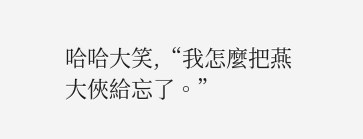哈哈大笑,“我怎麼把燕大俠給忘了。”